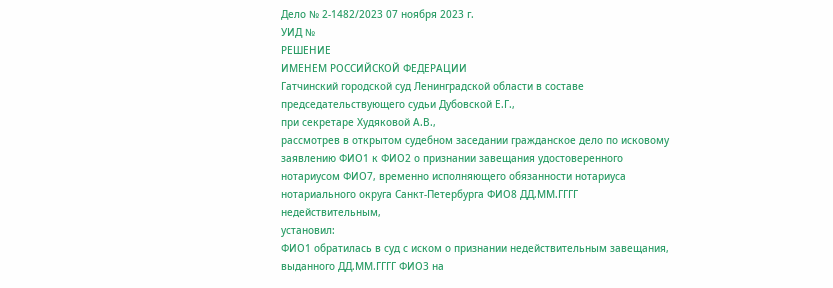Дело № 2-1482/2023 07 ноября 2023 г.
УИД №
РЕШЕНИЕ
ИМЕНЕМ РОССИЙСКОЙ ФЕДЕРАЦИИ
Гатчинский городской суд Ленинградской области в составе председательствующего судьи Дубовской Е.Г.,
при секретаре Худяковой А.В.,
рассмотрев в открытом судебном заседании гражданское дело по исковому заявлению ФИО1 к ФИО2 о признании завещания удостоверенного нотариусом ФИО7, временно исполняющего обязанности нотариуса нотариального округа Санкт-Петербурга ФИО8 ДД.ММ.ГГГГ недействительным,
установил:
ФИО1 обратилась в суд с иском о признании недействительным завещания, выданного ДД.ММ.ГГГГ ФИО3 на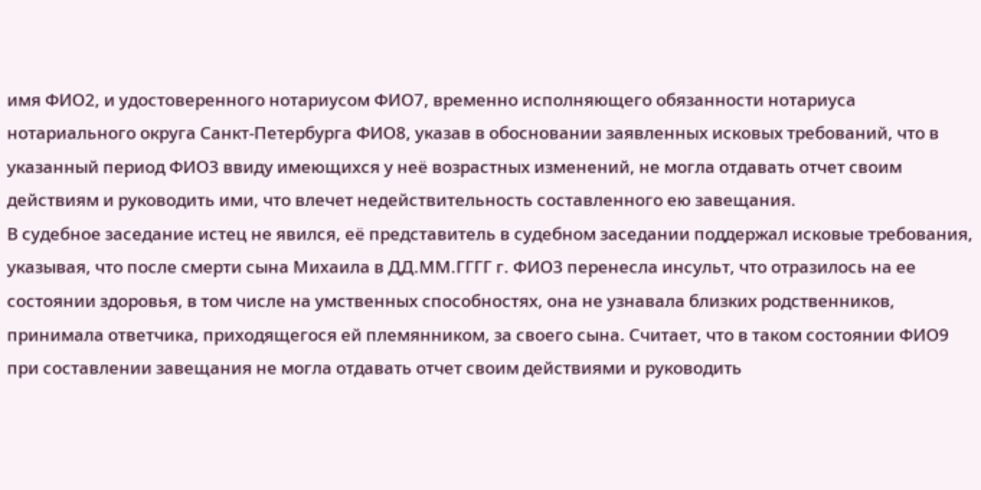имя ФИО2, и удостоверенного нотариусом ФИО7, временно исполняющего обязанности нотариуса нотариального округа Санкт-Петербурга ФИО8, указав в обосновании заявленных исковых требований, что в указанный период ФИО3 ввиду имеющихся у неё возрастных изменений, не могла отдавать отчет своим действиям и руководить ими, что влечет недействительность составленного ею завещания.
В судебное заседание истец не явился, её представитель в судебном заседании поддержал исковые требования, указывая, что после смерти сына Михаила в ДД.ММ.ГГГГ г. ФИО3 перенесла инсульт, что отразилось на ее состоянии здоровья, в том числе на умственных способностях, она не узнавала близких родственников, принимала ответчика, приходящегося ей племянником, за своего сына. Считает, что в таком состоянии ФИО9 при составлении завещания не могла отдавать отчет своим действиями и руководить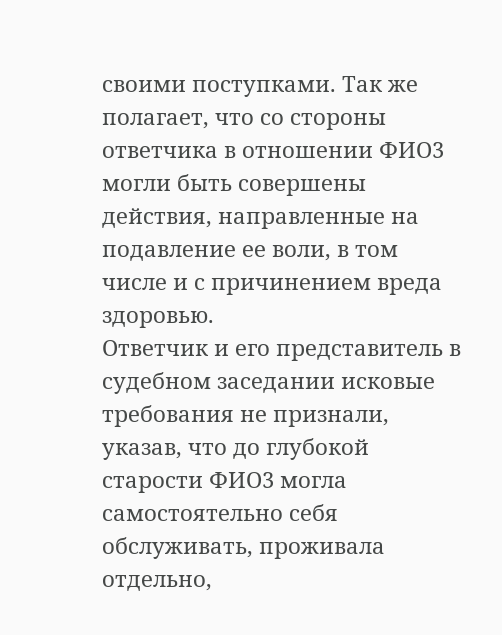своими поступками. Так же полагает, что со стороны ответчика в отношении ФИО3 могли быть совершены действия, направленные на подавление ее воли, в том числе и с причинением вреда здоровью.
Ответчик и его представитель в судебном заседании исковые требования не признали, указав, что до глубокой старости ФИО3 могла самостоятельно себя обслуживать, проживала отдельно,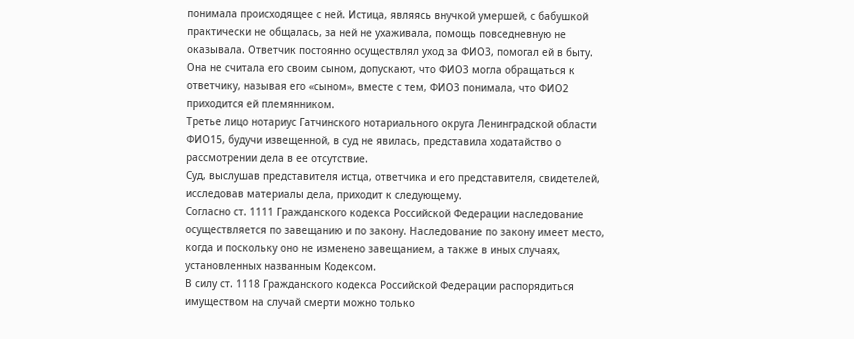понимала происходящее с ней. Истица, являясь внучкой умершей, с бабушкой практически не общалась, за ней не ухаживала, помощь повседневную не оказывала. Ответчик постоянно осуществлял уход за ФИО3, помогал ей в быту. Она не считала его своим сыном, допускают, что ФИО3 могла обращаться к ответчику, называя его «сыном», вместе с тем, ФИО3 понимала, что ФИО2 приходится ей племянником.
Третье лицо нотариус Гатчинского нотариального округа Ленинградской области ФИО15, будучи извещенной, в суд не явилась, представила ходатайство о рассмотрении дела в ее отсутствие.
Суд, выслушав представителя истца, ответчика и его представителя, свидетелей, исследовав материалы дела, приходит к следующему.
Согласно ст. 1111 Гражданского кодекса Российской Федерации наследование осуществляется по завещанию и по закону. Наследование по закону имеет место, когда и поскольку оно не изменено завещанием, а также в иных случаях, установленных названным Кодексом.
В силу ст. 1118 Гражданского кодекса Российской Федерации распорядиться имуществом на случай смерти можно только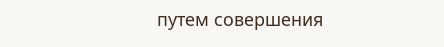путем совершения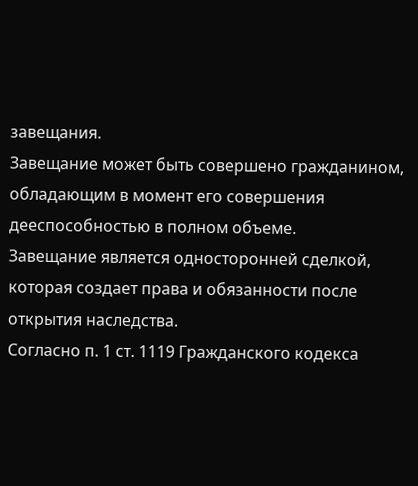завещания.
Завещание может быть совершено гражданином, обладающим в момент его совершения дееспособностью в полном объеме.
Завещание является односторонней сделкой, которая создает права и обязанности после открытия наследства.
Согласно п. 1 ст. 1119 Гражданского кодекса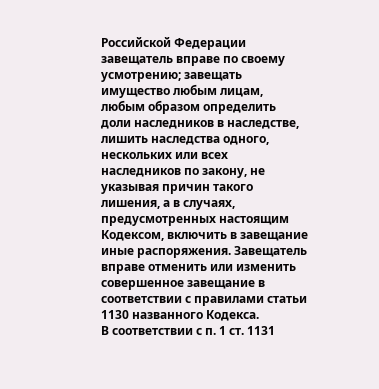Российской Федерации завещатель вправе по своему усмотрению; завещать имущество любым лицам, любым образом определить доли наследников в наследстве, лишить наследства одного, нескольких или всех наследников по закону, не указывая причин такого лишения, а в случаях, предусмотренных настоящим Кодексом, включить в завещание иные распоряжения. Завещатель вправе отменить или изменить совершенное завещание в соответствии с правилами статьи 1130 названного Кодекса.
В соответствии с п. 1 ст. 1131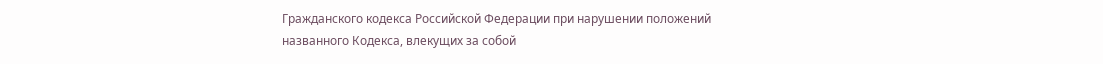Гражданского кодекса Российской Федерации при нарушении положений названного Кодекса, влекущих за собой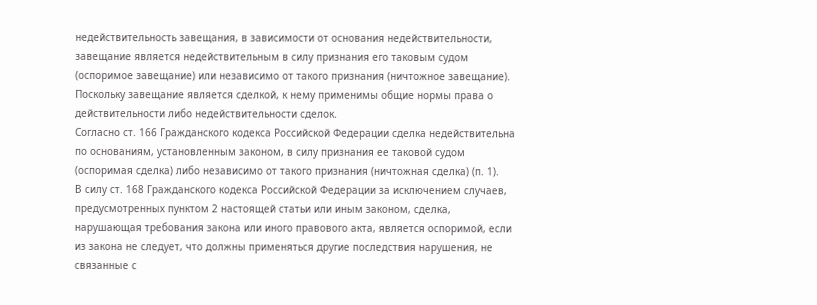недействительность завещания, в зависимости от основания недействительности, завещание является недействительным в силу признания его таковым судом (оспоримое завещание) или независимо от такого признания (ничтожное завещание).
Поскольку завещание является сделкой, к нему применимы общие нормы права о действительности либо недействительности сделок.
Согласно ст. 166 Гражданского кодекса Российской Федерации сделка недействительна по основаниям, установленным законом, в силу признания ее таковой судом (оспоримая сделка) либо независимо от такого признания (ничтожная сделка) (п. 1).
В силу ст. 168 Гражданского кодекса Российской Федерации за исключением случаев, предусмотренных пунктом 2 настоящей статьи или иным законом, сделка, нарушающая требования закона или иного правового акта, является оспоримой, если из закона не следует, что должны применяться другие последствия нарушения, не связанные с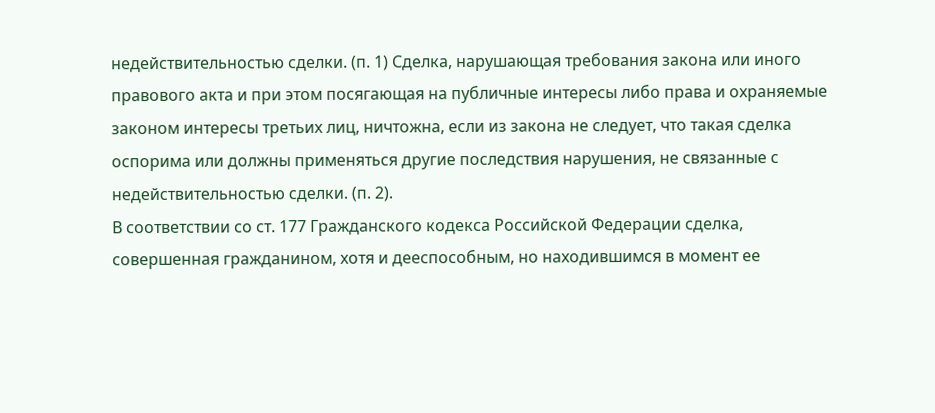недействительностью сделки. (п. 1) Сделка, нарушающая требования закона или иного правового акта и при этом посягающая на публичные интересы либо права и охраняемые законом интересы третьих лиц, ничтожна, если из закона не следует, что такая сделка оспорима или должны применяться другие последствия нарушения, не связанные с недействительностью сделки. (п. 2).
В соответствии со ст. 177 Гражданского кодекса Российской Федерации сделка, совершенная гражданином, хотя и дееспособным, но находившимся в момент ее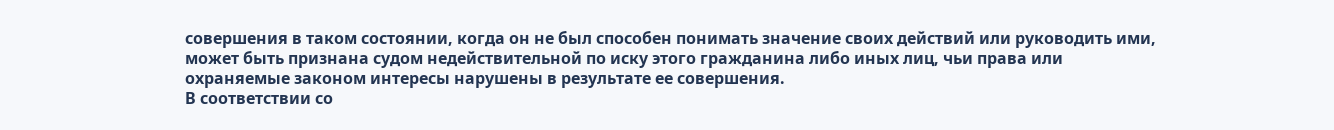совершения в таком состоянии, когда он не был способен понимать значение своих действий или руководить ими, может быть признана судом недействительной по иску этого гражданина либо иных лиц, чьи права или охраняемые законом интересы нарушены в результате ее совершения.
В соответствии со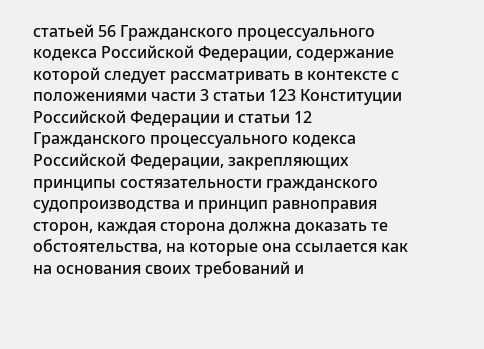статьей 56 Гражданского процессуального кодекса Российской Федерации, содержание которой следует рассматривать в контексте с положениями части 3 статьи 123 Конституции Российской Федерации и статьи 12 Гражданского процессуального кодекса Российской Федерации, закрепляющих принципы состязательности гражданского судопроизводства и принцип равноправия сторон, каждая сторона должна доказать те обстоятельства, на которые она ссылается как на основания своих требований и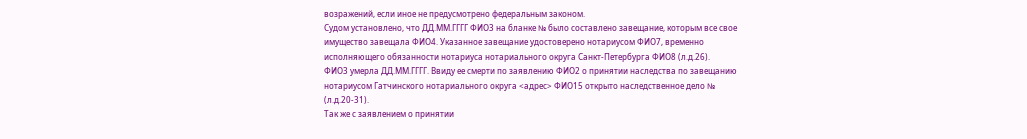возражений, если иное не предусмотрено федеральным законом.
Судом установлено, что ДД.ММ.ГГГГ ФИО3 на бланке № было составлено завещание, которым все свое имущество завещала ФИО4. Указанное завещание удостоверено нотариусом ФИО7, временно исполняющего обязанности нотариуса нотариального округа Санкт-Петербурга ФИО8 (л.д.26).
ФИО3 умерла ДД.ММ.ГГГГ. Ввиду ее смерти по заявлению ФИО2 о принятии наследства по завещанию нотариусом Гатчинского нотариального округа <адрес> ФИО15 открыто наследственное дело № (л.д.20-31).
Так же с заявлением о принятии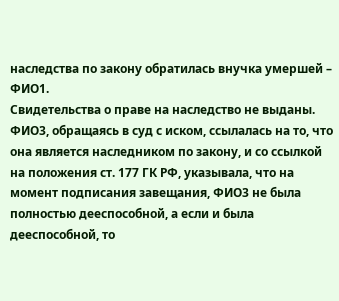наследства по закону обратилась внучка умершей – ФИО1.
Свидетельства о праве на наследство не выданы.
ФИО3, обращаясь в суд с иском, ссылалась на то, что она является наследником по закону, и со ссылкой на положения ст. 177 ГК РФ, указывала, что на момент подписания завещания, ФИО3 не была полностью дееспособной, а если и была дееспособной, то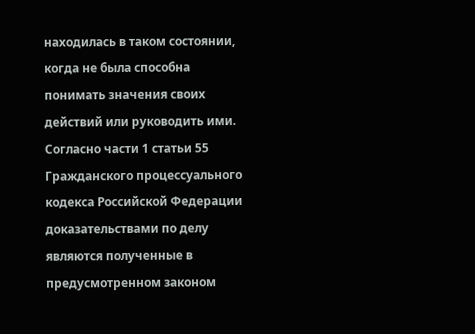находилась в таком состоянии, когда не была способна понимать значения своих действий или руководить ими.
Согласно части 1 статьи 55 Гражданского процессуального кодекса Российской Федерации доказательствами по делу являются полученные в предусмотренном законом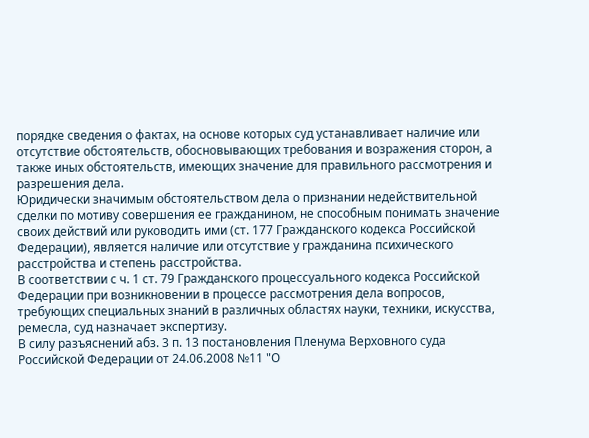порядке сведения о фактах, на основе которых суд устанавливает наличие или отсутствие обстоятельств, обосновывающих требования и возражения сторон, а также иных обстоятельств, имеющих значение для правильного рассмотрения и разрешения дела.
Юридически значимым обстоятельством дела о признании недействительной сделки по мотиву совершения ее гражданином, не способным понимать значение своих действий или руководить ими (ст. 177 Гражданского кодекса Российской Федерации), является наличие или отсутствие у гражданина психического расстройства и степень расстройства.
В соответствии с ч. 1 ст. 79 Гражданского процессуального кодекса Российской Федерации при возникновении в процессе рассмотрения дела вопросов, требующих специальных знаний в различных областях науки, техники, искусства, ремесла, суд назначает экспертизу.
В силу разъяснений абз. 3 п. 13 постановления Пленума Верховного суда Российской Федерации от 24.06.2008 №11 "О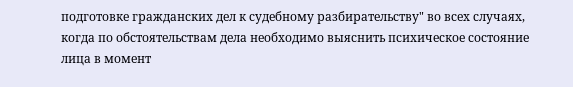подготовке гражданских дел к судебному разбирательству" во всех случаях, когда по обстоятельствам дела необходимо выяснить психическое состояние лица в момент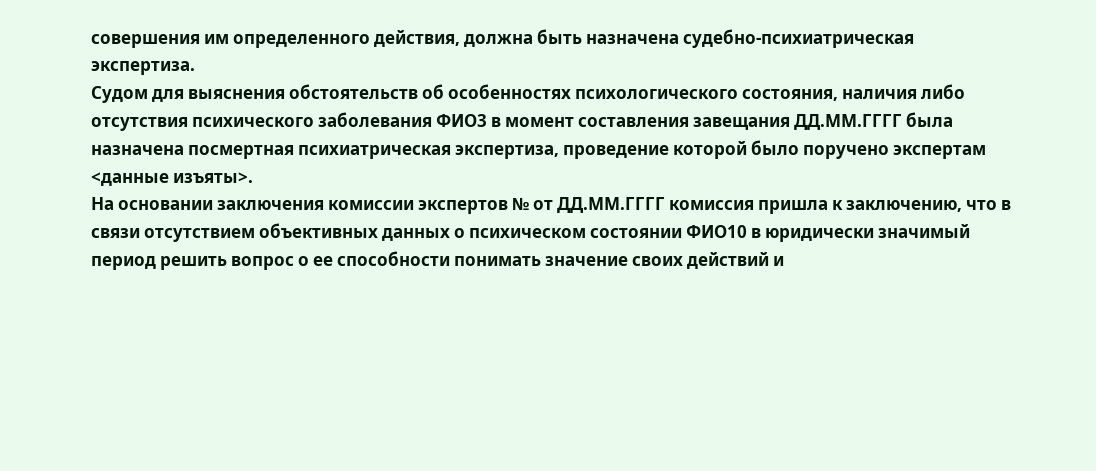совершения им определенного действия, должна быть назначена судебно-психиатрическая экспертиза.
Судом для выяснения обстоятельств об особенностях психологического состояния, наличия либо отсутствия психического заболевания ФИО3 в момент составления завещания ДД.ММ.ГГГГ была назначена посмертная психиатрическая экспертиза, проведение которой было поручено экспертам <данные изъяты>.
На основании заключения комиссии экспертов № от ДД.ММ.ГГГГ комиссия пришла к заключению, что в связи отсутствием объективных данных о психическом состоянии ФИО10 в юридически значимый период решить вопрос о ее способности понимать значение своих действий и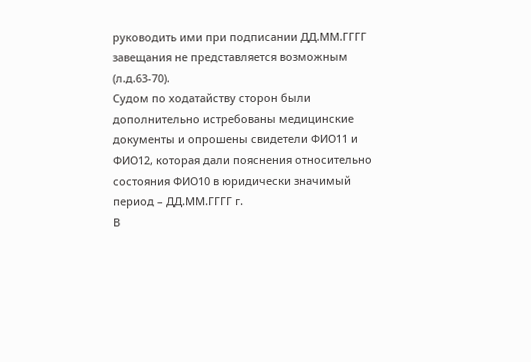руководить ими при подписании ДД.ММ.ГГГГ завещания не представляется возможным (л.д.63-70).
Судом по ходатайству сторон были дополнительно истребованы медицинские документы и опрошены свидетели ФИО11 и ФИО12, которая дали пояснения относительно состояния ФИО10 в юридически значимый период – ДД.ММ.ГГГГ г.
В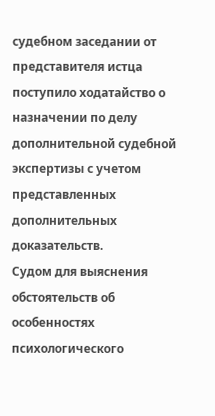судебном заседании от представителя истца поступило ходатайство о назначении по делу дополнительной судебной экспертизы с учетом представленных дополнительных доказательств.
Судом для выяснения обстоятельств об особенностях психологического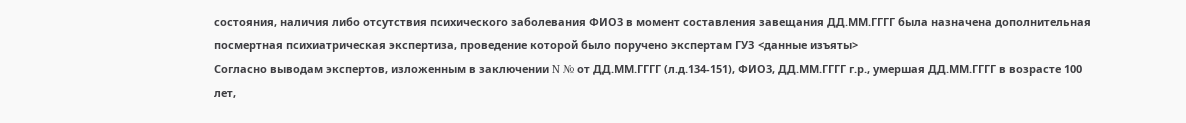состояния, наличия либо отсутствия психического заболевания ФИО3 в момент составления завещания ДД.ММ.ГГГГ была назначена дополнительная посмертная психиатрическая экспертиза, проведение которой было поручено экспертам ГУЗ <данные изъяты>
Согласно выводам экспертов, изложенным в заключении N № от ДД.ММ.ГГГГ (л.д.134-151), ФИО3, ДД.ММ.ГГГГ г.р., умершая ДД.ММ.ГГГГ в возрасте 100 лет,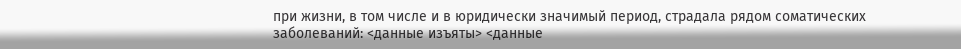при жизни, в том числе и в юридически значимый период, страдала рядом соматических заболеваний: <данные изъяты> <данные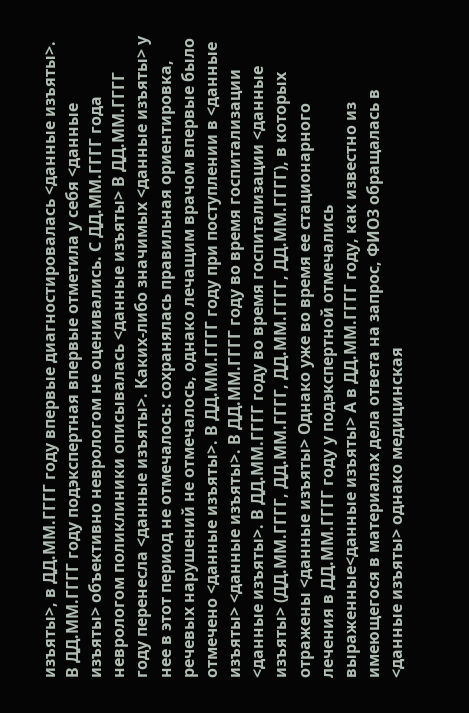изъяты>, в ДД.ММ.ГГГГ году впервые диагностировалась <данные изъяты>. В ДД.ММ.ГГГГ году подэкспертная впервые отметила у себя <данные изъяты> объективно неврологом не оценивались. С ДД.ММ.ГГГГ года неврологом поликлиники описывалась <данные изъяты> В ДД.ММ.ГГГГ году перенесла <данные изъяты>. Каких-либо значимых <данные изъяты> у нее в этот период не отмечалось: сохранялась правильная ориентировка, речевых нарушений не отмечалось, однако лечащим врачом впервые было отмечено <данные изъяты>. В ДД.ММ.ГГГГ году при поступлении в <данные изъяты> <данные изъяты>. В ДД.ММ.ГГГГ году во время госпитализации <данные изъяты>. В ДД.ММ.ГГГГ году во время госпитализации <данные изъяты> (ДД.ММ.ГГГГ, ДД.ММ.ГГГГ, ДД.ММ.ГГГГ, ДД.ММ.ГГГГ), в которых отражены <данные изъяты> Однако уже во время ее стационарного лечения в ДД.ММ.ГГГГ году у подэкспертной отмечались выраженные<данные изъяты> А в ДД.ММ.ГГГГ году, как известно из имеющегося в материалах дела ответа на запрос, ФИО3 обращалась в <данные изъяты> однако медицинская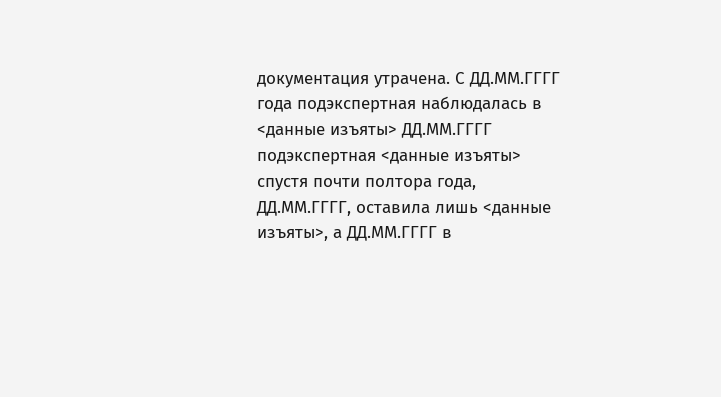документация утрачена. С ДД.ММ.ГГГГ года подэкспертная наблюдалась в <данные изъяты> ДД.ММ.ГГГГ подэкспертная <данные изъяты> спустя почти полтора года, ДД.ММ.ГГГГ, оставила лишь <данные изъяты>, а ДД.ММ.ГГГГ в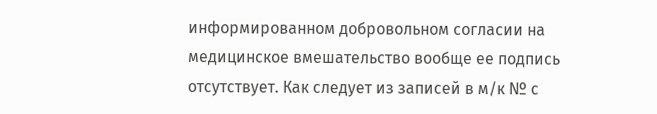информированном добровольном согласии на медицинское вмешательство вообще ее подпись отсутствует. Как следует из записей в м/к № с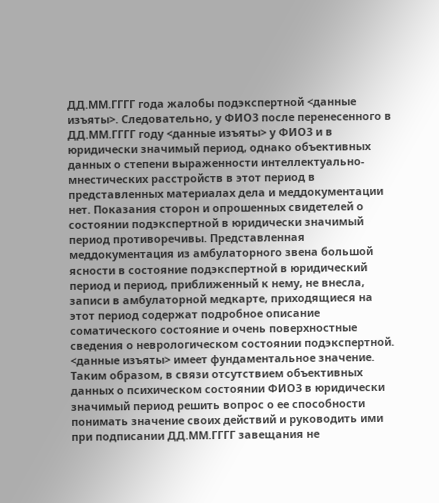ДД.ММ.ГГГГ года жалобы подэкспертной <данные изъяты>. Следовательно, у ФИО3 после перенесенного в ДД.ММ.ГГГГ году <данные изъяты> у ФИО3 и в юридически значимый период, однако объективных данных о степени выраженности интеллектуально-мнестических расстройств в этот период в представленных материалах дела и меддокументации нет. Показания сторон и опрошенных свидетелей о состоянии подэкспертной в юридически значимый период противоречивы. Представленная меддокументация из амбулаторного звена большой ясности в состояние подэкспертной в юридический период и период, приближенный к нему, не внесла, записи в амбулаторной медкарте, приходящиеся на этот период содержат подробное описание соматического состояние и очень поверхностные сведения о неврологическом состоянии подэкспертной. <данные изъяты> имеет фундаментальное значение. Таким образом, в связи отсутствием объективных данных о психическом состоянии ФИО3 в юридически значимый период решить вопрос о ее способности понимать значение своих действий и руководить ими при подписании ДД.ММ.ГГГГ завещания не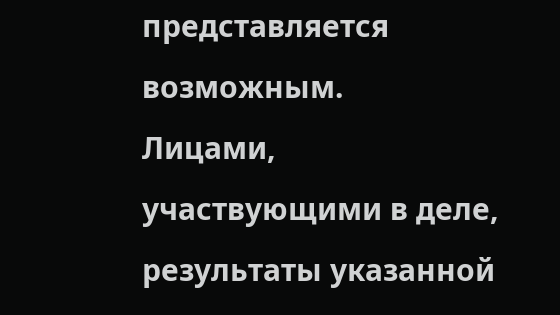представляется возможным.
Лицами, участвующими в деле, результаты указанной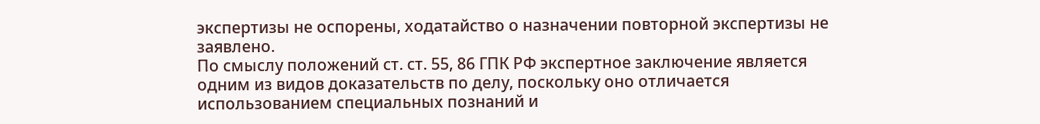экспертизы не оспорены, ходатайство о назначении повторной экспертизы не заявлено.
По смыслу положений ст. ст. 55, 86 ГПК РФ экспертное заключение является одним из видов доказательств по делу, поскольку оно отличается использованием специальных познаний и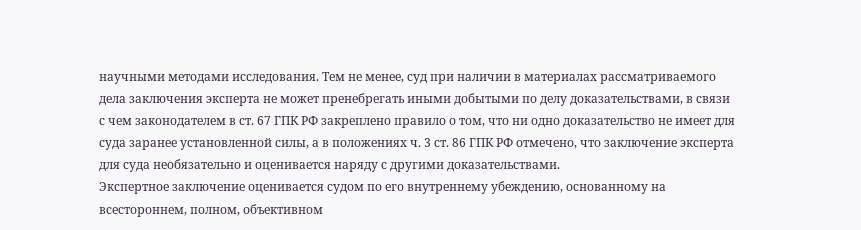научными методами исследования. Тем не менее, суд при наличии в материалах рассматриваемого дела заключения эксперта не может пренебрегать иными добытыми по делу доказательствами, в связи с чем законодателем в ст. 67 ГПК РФ закреплено правило о том, что ни одно доказательство не имеет для суда заранее установленной силы, а в положениях ч. 3 ст. 86 ГПК РФ отмечено, что заключение эксперта для суда необязательно и оценивается наряду с другими доказательствами.
Экспертное заключение оценивается судом по его внутреннему убеждению, основанному на всестороннем, полном, объективном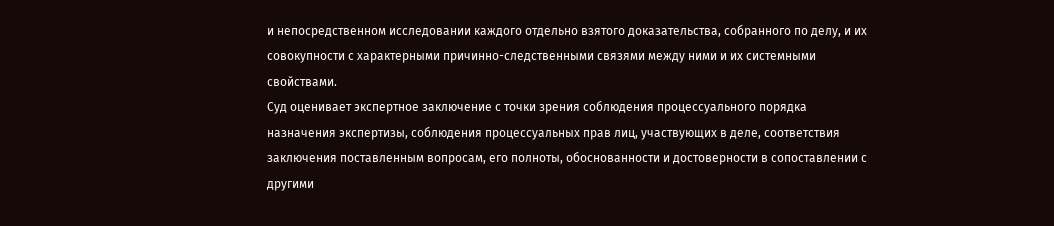и непосредственном исследовании каждого отдельно взятого доказательства, собранного по делу, и их совокупности с характерными причинно-следственными связями между ними и их системными свойствами.
Суд оценивает экспертное заключение с точки зрения соблюдения процессуального порядка назначения экспертизы, соблюдения процессуальных прав лиц, участвующих в деле, соответствия заключения поставленным вопросам, его полноты, обоснованности и достоверности в сопоставлении с другими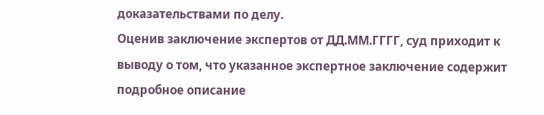доказательствами по делу.
Оценив заключение экспертов от ДД.ММ.ГГГГ, суд приходит к выводу о том, что указанное экспертное заключение содержит подробное описание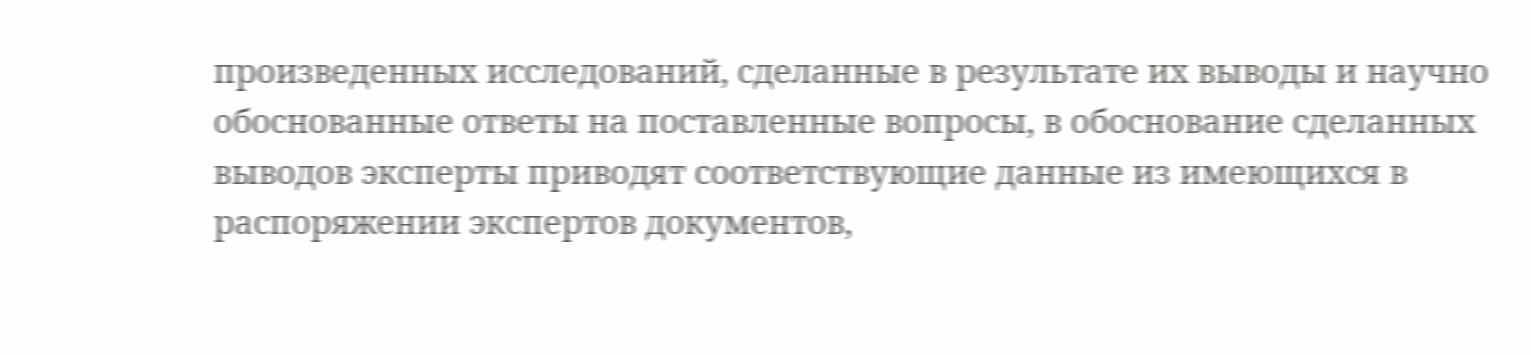произведенных исследований, сделанные в результате их выводы и научно обоснованные ответы на поставленные вопросы, в обоснование сделанных выводов эксперты приводят соответствующие данные из имеющихся в распоряжении экспертов документов,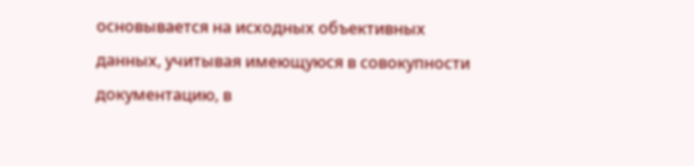основывается на исходных объективных данных, учитывая имеющуюся в совокупности документацию, в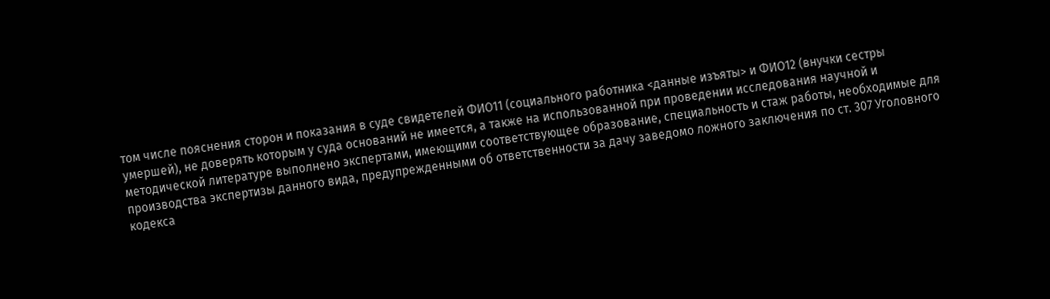том числе пояснения сторон и показания в суде свидетелей ФИО11 (социального работника <данные изъяты> и ФИО12 (внучки сестры умершей), не доверять которым у суда оснований не имеется, а также на использованной при проведении исследования научной и методической литературе выполнено экспертами, имеющими соответствующее образование, специальность и стаж работы, необходимые для производства экспертизы данного вида, предупрежденными об ответственности за дачу заведомо ложного заключения по ст. 307 Уголовного кодекса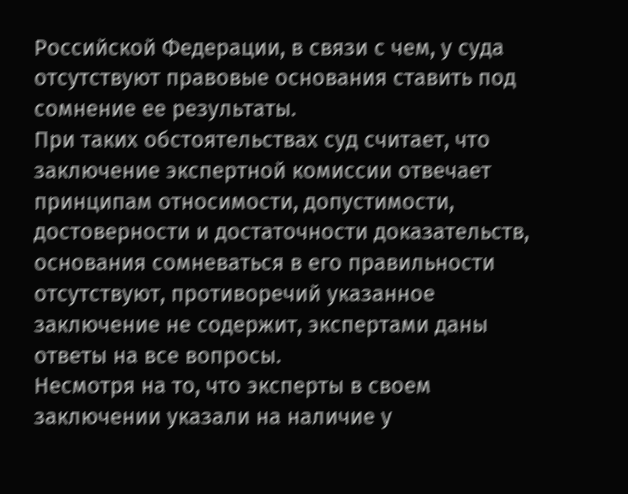Российской Федерации, в связи с чем, у суда отсутствуют правовые основания ставить под сомнение ее результаты.
При таких обстоятельствах суд считает, что заключение экспертной комиссии отвечает принципам относимости, допустимости, достоверности и достаточности доказательств, основания сомневаться в его правильности отсутствуют, противоречий указанное заключение не содержит, экспертами даны ответы на все вопросы.
Несмотря на то, что эксперты в своем заключении указали на наличие у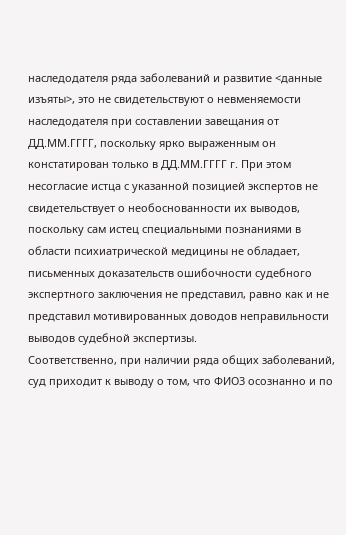наследодателя ряда заболеваний и развитие <данные изъяты>, это не свидетельствуют о невменяемости наследодателя при составлении завещания от ДД.ММ.ГГГГ, поскольку ярко выраженным он констатирован только в ДД.ММ.ГГГГ г. При этом несогласие истца с указанной позицией экспертов не свидетельствует о необоснованности их выводов, поскольку сам истец специальными познаниями в области психиатрической медицины не обладает, письменных доказательств ошибочности судебного экспертного заключения не представил, равно как и не представил мотивированных доводов неправильности выводов судебной экспертизы.
Соответственно, при наличии ряда общих заболеваний, суд приходит к выводу о том, что ФИО3 осознанно и по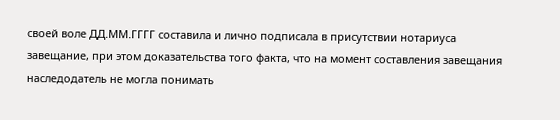своей воле ДД.ММ.ГГГГ составила и лично подписала в присутствии нотариуса завещание, при этом доказательства того факта, что на момент составления завещания наследодатель не могла понимать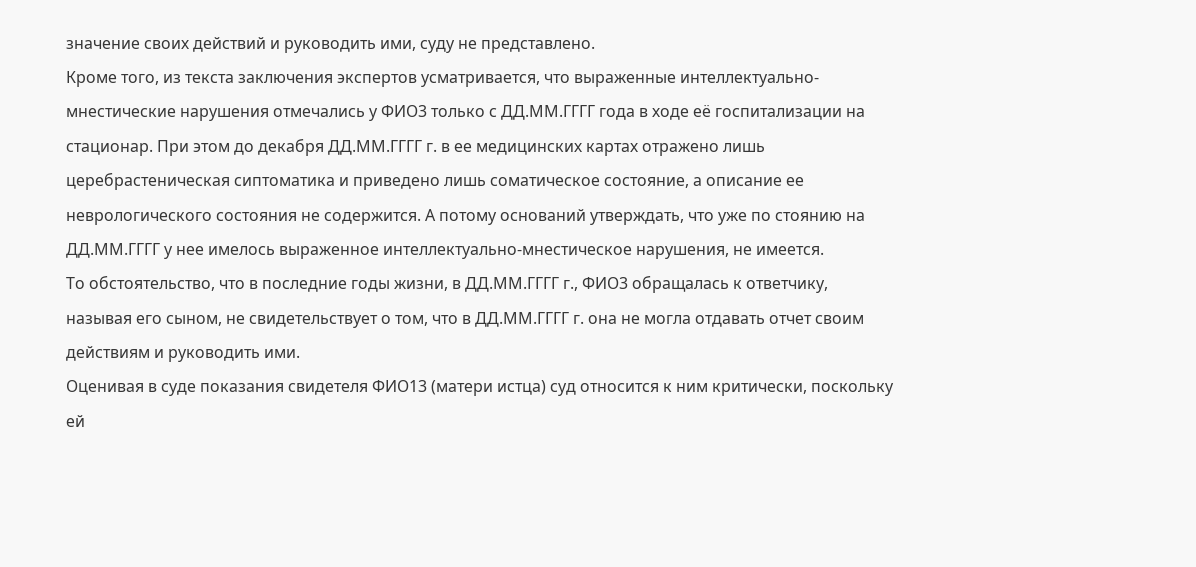значение своих действий и руководить ими, суду не представлено.
Кроме того, из текста заключения экспертов усматривается, что выраженные интеллектуально-мнестические нарушения отмечались у ФИО3 только с ДД.ММ.ГГГГ года в ходе её госпитализации на стационар. При этом до декабря ДД.ММ.ГГГГ г. в ее медицинских картах отражено лишь церебрастеническая сиптоматика и приведено лишь соматическое состояние, а описание ее неврологического состояния не содержится. А потому оснований утверждать, что уже по стоянию на ДД.ММ.ГГГГ у нее имелось выраженное интеллектуально-мнестическое нарушения, не имеется.
То обстоятельство, что в последние годы жизни, в ДД.ММ.ГГГГ г., ФИО3 обращалась к ответчику, называя его сыном, не свидетельствует о том, что в ДД.ММ.ГГГГ г. она не могла отдавать отчет своим действиям и руководить ими.
Оценивая в суде показания свидетеля ФИО13 (матери истца) суд относится к ним критически, поскольку ей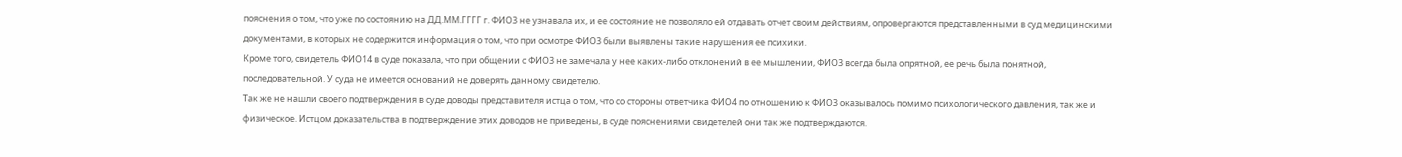пояснения о том, что уже по состоянию на ДД.ММ.ГГГГ г. ФИО3 не узнавала их, и ее состояние не позволяло ей отдавать отчет своим действиям, опровергаются представленными в суд медицинскими документами, в которых не содержится информация о том, что при осмотре ФИО3 были выявлены такие нарушения ее психики.
Кроме того, свидетель ФИО14 в суде показала, что при общении с ФИО3 не замечала у нее каких-либо отклонений в ее мышлении, ФИО3 всегда была опрятной, ее речь была понятной, последовательной. У суда не имеется оснований не доверять данному свидетелю.
Так же не нашли своего подтверждения в суде доводы представителя истца о том, что со стороны ответчика ФИО4 по отношению к ФИО3 оказывалось помимо психологического давления, так же и физическое. Истцом доказательства в подтверждение этих доводов не приведены, в суде пояснениями свидетелей они так же подтверждаются.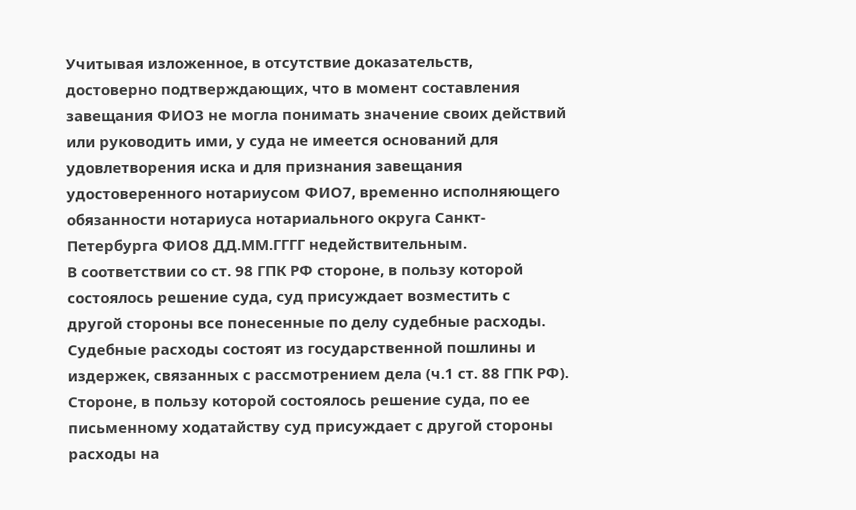Учитывая изложенное, в отсутствие доказательств, достоверно подтверждающих, что в момент составления завещания ФИО3 не могла понимать значение своих действий или руководить ими, у суда не имеется оснований для удовлетворения иска и для признания завещания удостоверенного нотариусом ФИО7, временно исполняющего обязанности нотариуса нотариального округа Санкт-Петербурга ФИО8 ДД.ММ.ГГГГ недействительным.
В соответствии со ст. 98 ГПК РФ стороне, в пользу которой состоялось решение суда, суд присуждает возместить с другой стороны все понесенные по делу судебные расходы.
Судебные расходы состоят из государственной пошлины и издержек, связанных с рассмотрением дела (ч.1 ст. 88 ГПК РФ).
Стороне, в пользу которой состоялось решение суда, по ее письменному ходатайству суд присуждает с другой стороны расходы на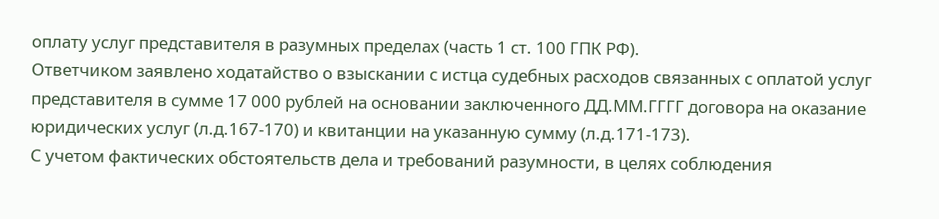оплату услуг представителя в разумных пределах (часть 1 ст. 100 ГПК РФ).
Ответчиком заявлено ходатайство о взыскании с истца судебных расходов связанных с оплатой услуг представителя в сумме 17 000 рублей на основании заключенного ДД.ММ.ГГГГ договора на оказание юридических услуг (л.д.167-170) и квитанции на указанную сумму (л.д.171-173).
С учетом фактических обстоятельств дела и требований разумности, в целях соблюдения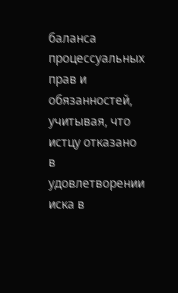баланса процессуальных прав и обязанностей, учитывая, что истцу отказано в удовлетворении иска в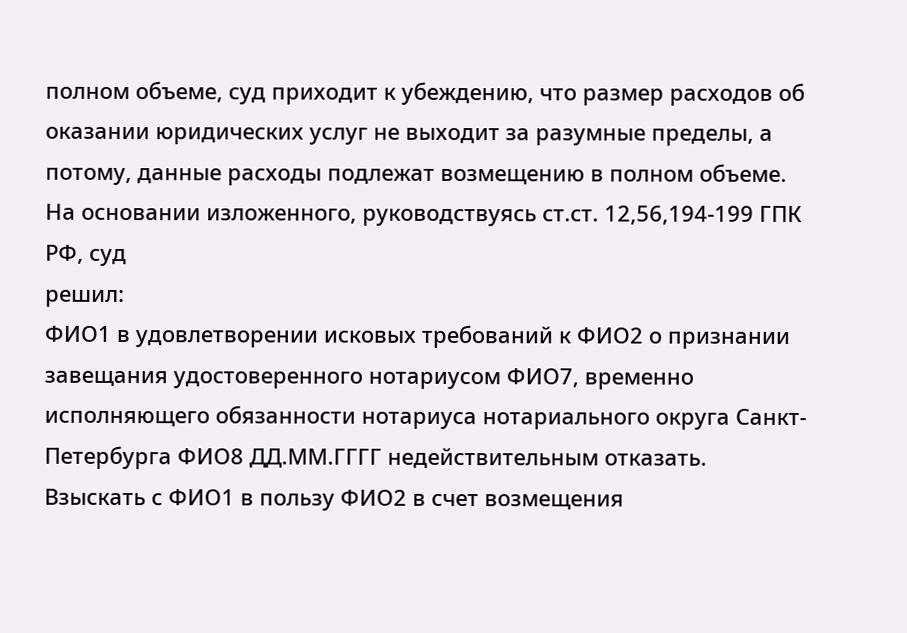полном объеме, суд приходит к убеждению, что размер расходов об оказании юридических услуг не выходит за разумные пределы, а потому, данные расходы подлежат возмещению в полном объеме.
На основании изложенного, руководствуясь ст.ст. 12,56,194-199 ГПК РФ, суд
решил:
ФИО1 в удовлетворении исковых требований к ФИО2 о признании завещания удостоверенного нотариусом ФИО7, временно исполняющего обязанности нотариуса нотариального округа Санкт-Петербурга ФИО8 ДД.ММ.ГГГГ недействительным отказать.
Взыскать с ФИО1 в пользу ФИО2 в счет возмещения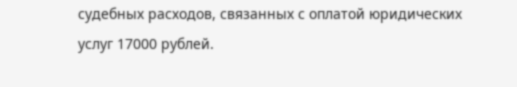судебных расходов, связанных с оплатой юридических услуг 17000 рублей.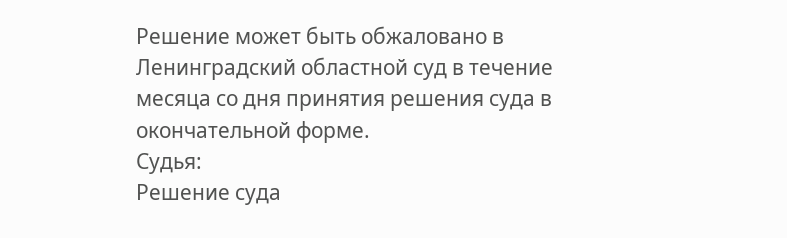Решение может быть обжаловано в Ленинградский областной суд в течение месяца со дня принятия решения суда в окончательной форме.
Судья:
Решение суда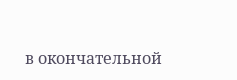в окончательной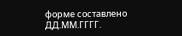форме составлено ДД.ММ.ГГГГ.